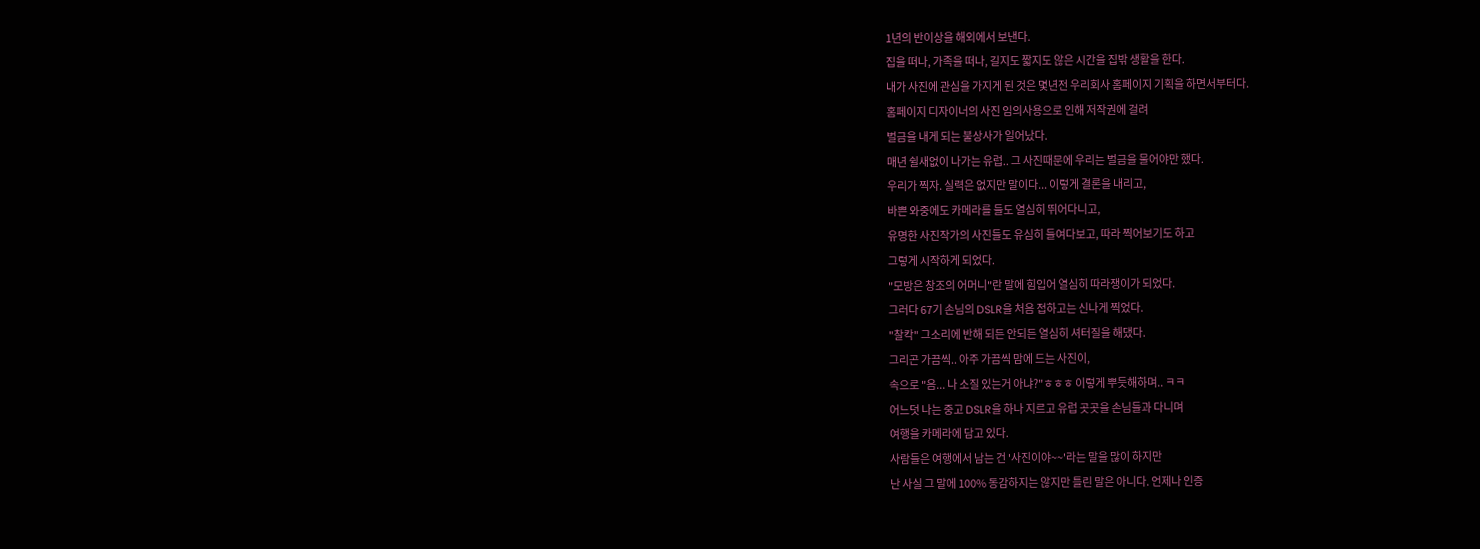1년의 반이상을 해외에서 보낸다.
집을 떠나, 가족을 떠나, 길지도 짧지도 않은 시간을 집밖 생활을 한다.
내가 사진에 관심을 가지게 된 것은 몇년전 우리회사 홈페이지 기획을 하면서부터다.
홈페이지 디자이너의 사진 임의사용으로 인해 저작권에 걸려
벌금을 내게 되는 불상사가 일어났다.
매년 쉴새없이 나가는 유럽.. 그 사진때문에 우리는 벌금을 물어야만 했다.
우리가 찍자. 실력은 없지만 말이다... 이렇게 결론을 내리고,
바쁜 와중에도 카메라를 들도 열심히 뛰어다니고,
유명한 사진작가의 사진들도 유심히 들여다보고, 따라 찍어보기도 하고
그렇게 시작하게 되었다.
"모방은 창조의 어머니"란 말에 힘입어 열심히 따라쟁이가 되었다.
그러다 67기 손님의 DSLR을 처음 접하고는 신나게 찍었다.
"찰칵" 그소리에 반해 되든 안되든 열심히 셔터질을 해댔다.
그리곤 가끔씩.. 아주 가끔씩 맘에 드는 사진이,
속으로 "음... 나 소질 있는거 아냐?"ㅎㅎㅎ 이렇게 뿌듯해하며.. ㅋㅋ
어느덧 나는 중고 DSLR을 하나 지르고 유럽 곳곳을 손님들과 다니며
여행을 카메라에 담고 있다.
사람들은 여행에서 남는 건 '사진이야~~'라는 말을 많이 하지만
난 사실 그 말에 100% 동감하지는 않지만 틀린 말은 아니다. 언제나 인증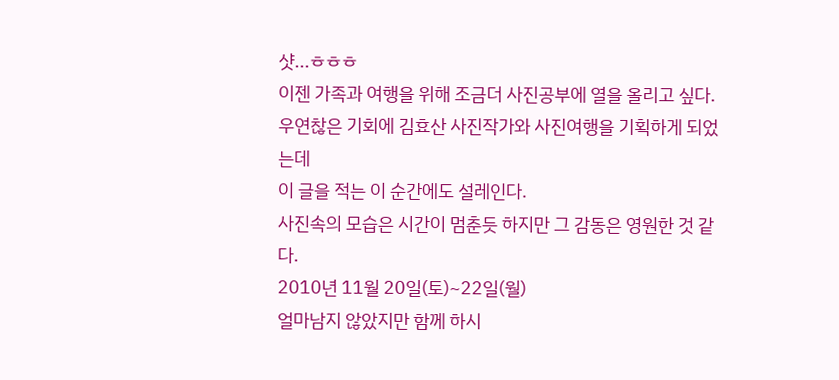샷...ㅎㅎㅎ
이젠 가족과 여행을 위해 조금더 사진공부에 열을 올리고 싶다.
우연찮은 기회에 김효산 사진작가와 사진여행을 기획하게 되었는데
이 글을 적는 이 순간에도 설레인다.
사진속의 모습은 시간이 멈춘듯 하지만 그 감동은 영원한 것 같다.
2010년 11월 20일(토)~22일(월)
얼마남지 않았지만 함께 하시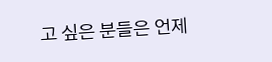고 싶은 분들은 언제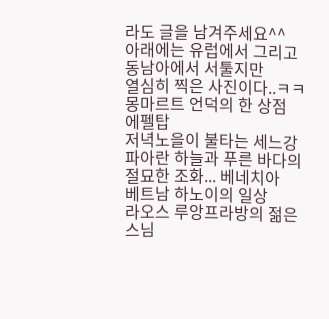라도 글을 남겨주세요^^
아래에는 유럽에서 그리고 동남아에서 서툴지만
열심히 찍은 사진이다..ㅋㅋ
몽마르트 언덕의 한 상점
에펠탑
저녁노을이 불타는 세느강
파아란 하늘과 푸른 바다의 절묘한 조화... 베네치아
베트남 하노이의 일상
라오스 루앙프라방의 젊은 스님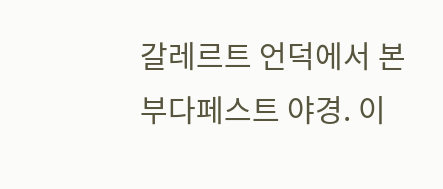갈레르트 언덕에서 본 부다페스트 야경. 이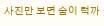사진만 보면 숨이 턱까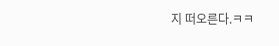지 떠오른다.ㅋㅋ